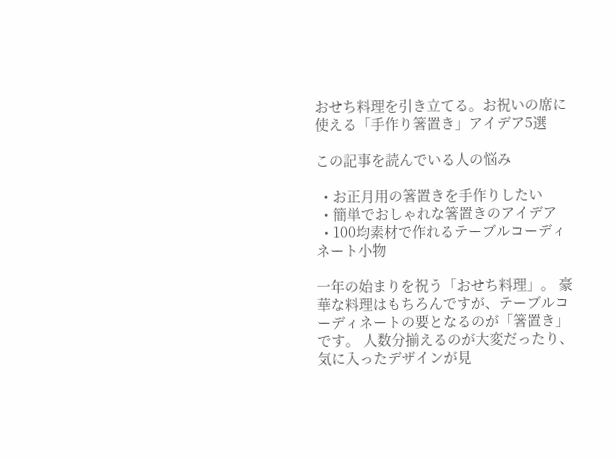おせち料理を引き立てる。お祝いの席に使える「手作り箸置き」アイデア5選

この記事を読んでいる人の悩み

  • お正月用の箸置きを手作りしたい
  • 簡単でおしゃれな箸置きのアイデア
  • 100均素材で作れるテーブルコーディネート小物

一年の始まりを祝う「おせち料理」。 豪華な料理はもちろんですが、テーブルコーディネートの要となるのが「箸置き」です。 人数分揃えるのが大変だったり、気に入ったデザインが見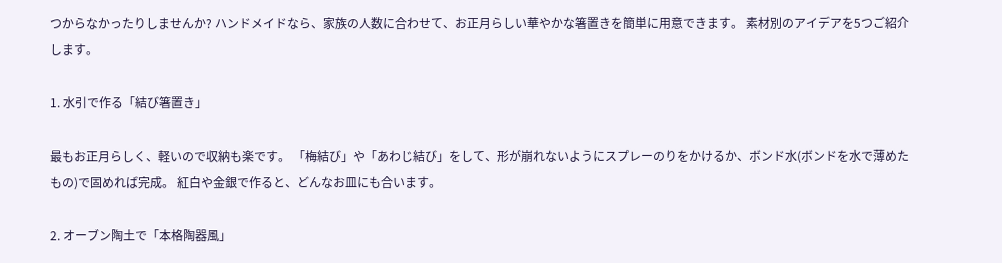つからなかったりしませんか? ハンドメイドなら、家族の人数に合わせて、お正月らしい華やかな箸置きを簡単に用意できます。 素材別のアイデアを5つご紹介します。

1. 水引で作る「結び箸置き」

最もお正月らしく、軽いので収納も楽です。 「梅結び」や「あわじ結び」をして、形が崩れないようにスプレーのりをかけるか、ボンド水(ボンドを水で薄めたもの)で固めれば完成。 紅白や金銀で作ると、どんなお皿にも合います。

2. オーブン陶土で「本格陶器風」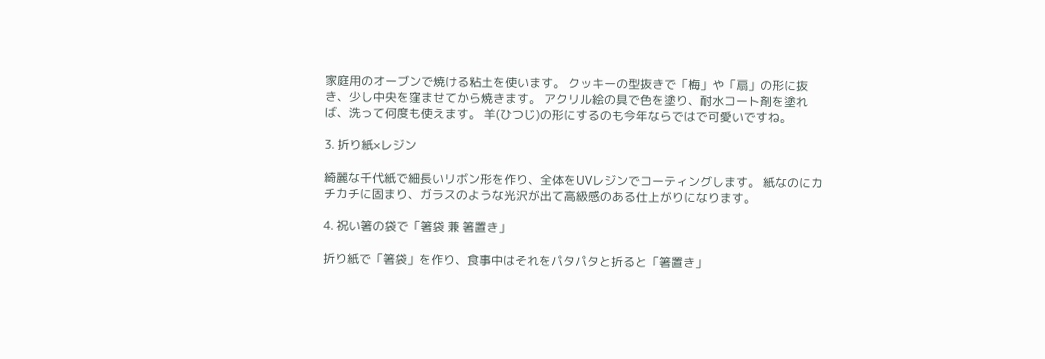家庭用のオーブンで焼ける粘土を使います。 クッキーの型抜きで「梅」や「扇」の形に抜き、少し中央を窪ませてから焼きます。 アクリル絵の具で色を塗り、耐水コート剤を塗れば、洗って何度も使えます。 羊(ひつじ)の形にするのも今年ならではで可愛いですね。

3. 折り紙×レジン

綺麗な千代紙で細長いリボン形を作り、全体をUVレジンでコーティングします。 紙なのにカチカチに固まり、ガラスのような光沢が出て高級感のある仕上がりになります。

4. 祝い箸の袋で「箸袋 兼 箸置き」

折り紙で「箸袋」を作り、食事中はそれをパタパタと折ると「箸置き」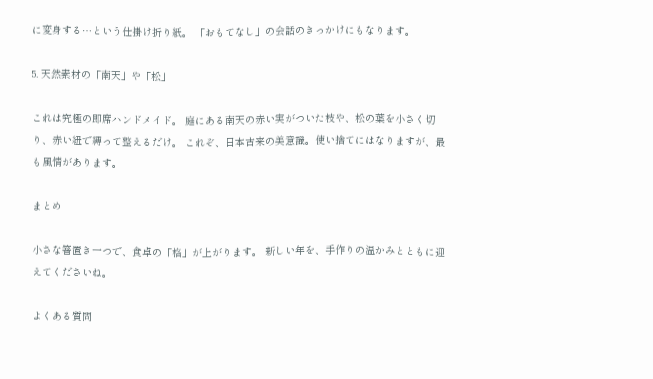に変身する…という仕掛け折り紙。 「おもてなし」の会話のきっかけにもなります。

5. 天然素材の「南天」や「松」

これは究極の即席ハンドメイド。 庭にある南天の赤い実がついた枝や、松の葉を小さく切り、赤い紐で縛って整えるだけ。 これぞ、日本古来の美意識。使い捨てにはなりますが、最も風情があります。

まとめ

小さな箸置き一つで、食卓の「格」が上がります。 新しい年を、手作りの温かみとともに迎えてくださいね。

よくある質問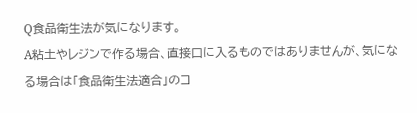Q食品衛生法が気になります。
A粘土やレジンで作る場合、直接口に入るものではありませんが、気になる場合は「食品衛生法適合」のコ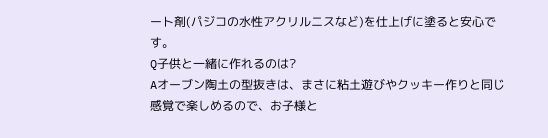ート剤(パジコの水性アクリルニスなど)を仕上げに塗ると安心です。
Q子供と一緒に作れるのは?
Aオーブン陶土の型抜きは、まさに粘土遊びやクッキー作りと同じ感覚で楽しめるので、お子様と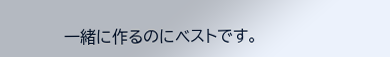一緒に作るのにベストです。